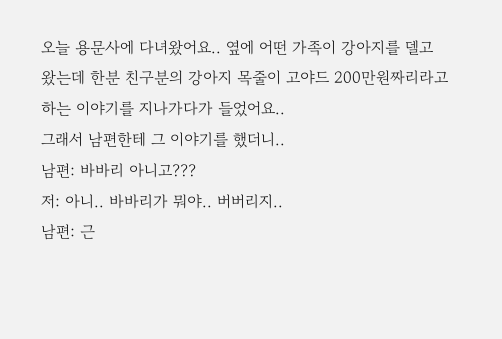오늘 용문사에 다녀왔어요.. 옆에 어떤 가족이 강아지를 델고 왔는데 한분 친구분의 강아지 목줄이 고야드 200만원짜리라고 하는 이야기를 지나가다가 들었어요..
그래서 남편한테 그 이야기를 했더니..
남편: 바바리 아니고???
저: 아니.. 바바리가 뭐야.. 버버리지..
남편: 근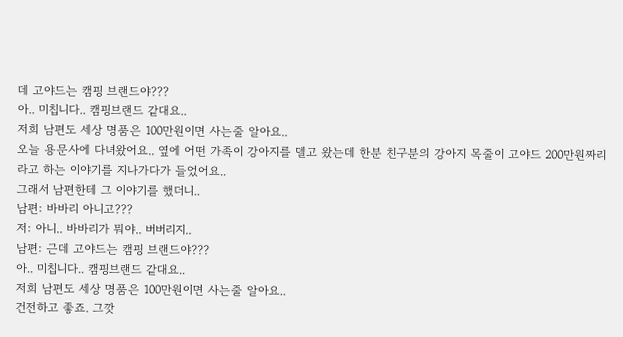데 고야드는 캠핑 브랜드야???
아.. 미칩니다.. 캠핑브랜드 같대요..
저희 남편도 세상 명품은 100만원이면 사는줄 알아요..
오늘 용문사에 다녀왔어요.. 옆에 어떤 가족이 강아지를 델고 왔는데 한분 친구분의 강아지 목줄이 고야드 200만원짜리라고 하는 이야기를 지나가다가 들었어요..
그래서 남편한테 그 이야기를 했더니..
남편: 바바리 아니고???
저: 아니.. 바바리가 뭐야.. 버버리지..
남편: 근데 고야드는 캠핑 브랜드야???
아.. 미칩니다.. 캠핑브랜드 같대요..
저희 남편도 세상 명품은 100만원이면 사는줄 알아요..
건전하고 좋죠. 그깟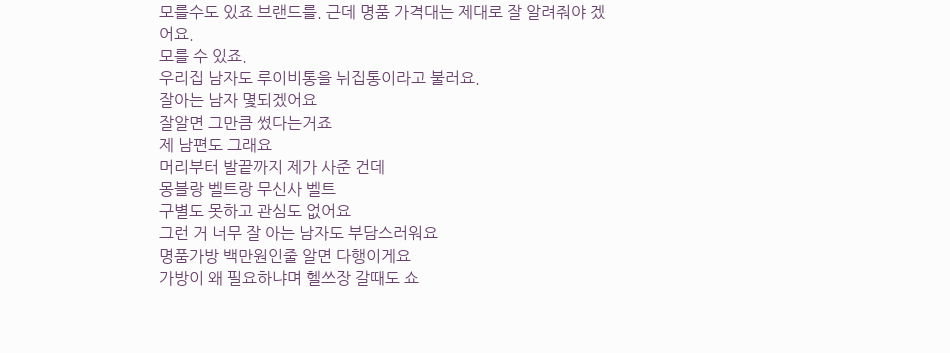모를수도 있죠 브랜드를. 근데 명품 가격대는 제대로 잘 알려줘야 겠어요.
모를 수 있죠.
우리집 남자도 루이비통을 뉘집통이라고 불러요.
잘아는 남자 몇되겠어요
잘알면 그만큼 썼다는거죠
제 남편도 그래요
머리부터 발끝까지 제가 사준 건데
몽블랑 벨트랑 무신사 벨트
구별도 못하고 관심도 없어요
그런 거 너무 잘 아는 남자도 부담스러워요
명품가방 백만원인줄 알면 다행이게요
가방이 왜 필요하냐며 헬쓰장 갈때도 쇼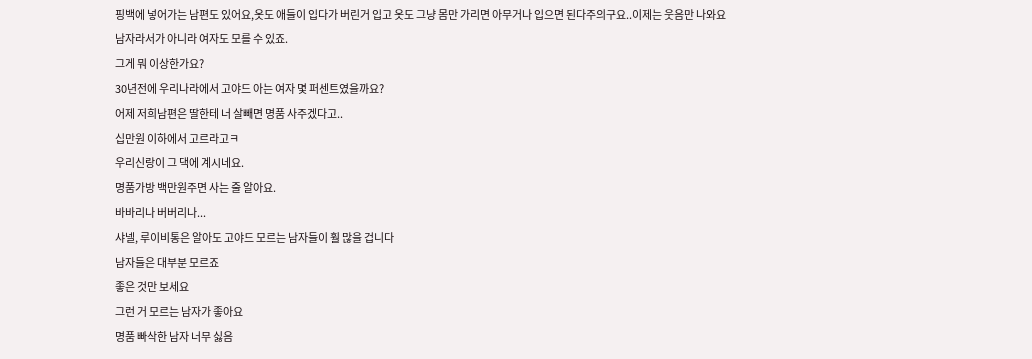핑백에 넣어가는 남편도 있어요,옷도 애들이 입다가 버린거 입고 옷도 그냥 몸만 가리면 아무거나 입으면 된다주의구요..이제는 웃음만 나와요
남자라서가 아니라 여자도 모를 수 있죠.
그게 뭐 이상한가요?
30년전에 우리나라에서 고야드 아는 여자 몇 퍼센트였을까요?
어제 저희남편은 딸한테 너 살빼면 명품 사주겠다고..
십만원 이하에서 고르라고ㅋ
우리신랑이 그 댁에 계시네요.
명품가방 백만원주면 사는 줄 알아요.
바바리나 버버리나...
샤넬, 루이비통은 알아도 고야드 모르는 남자들이 훨 많을 겁니다
남자들은 대부분 모르죠
좋은 것만 보세요
그런 거 모르는 남자가 좋아요
명품 빠삭한 남자 너무 싫음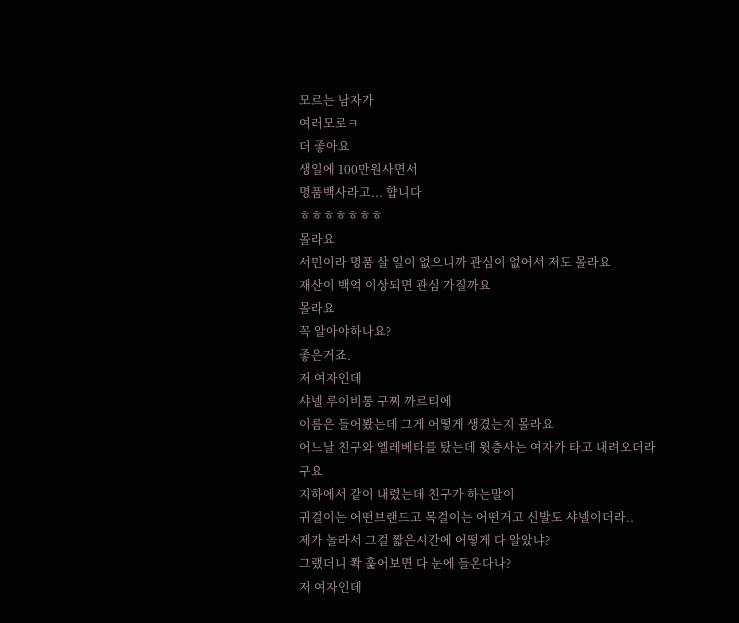모르는 남자가
여러모로ㅋ
더 좋아요
생일에 100만원사면서
명품백사라고... 햡니다
ㅎㅎㅎㅎㅎㅎㅎ
몰라요
서민이라 명품 살 일이 없으니까 관심이 없어서 저도 몰라요
재산이 백억 이상되면 관심 가질까요
몰라요
꼭 알아야하나요?
좋은거죠.
저 여자인데
샤넬 루이비통 구찌 까르티에
이름은 들어봤는데 그게 어떻게 생겼는지 몰라요
어느날 친구와 엘레베타를 탔는데 윗층사는 여자가 타고 내려오더라구요
지하에서 같이 내렸는데 친구가 하는말이
귀걸이는 어떤브랜드고 목걸이는 어떤거고 신발도 샤넬이더라..
제가 놀라서 그걸 짧은시간에 어떻게 다 알았냐?
그랬더니 쫙 훑어보면 다 눈에 들온다나?
저 여자인데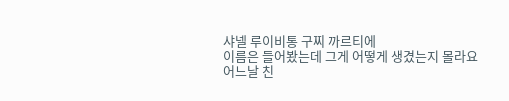샤넬 루이비통 구찌 까르티에
이름은 들어봤는데 그게 어떻게 생겼는지 몰라요
어느날 친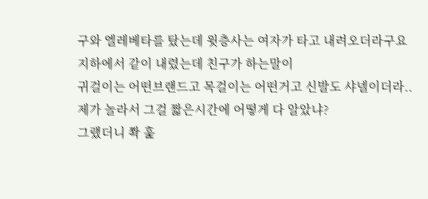구와 엘레베타를 탔는데 윗층사는 여자가 타고 내려오더라구요
지하에서 같이 내렸는데 친구가 하는말이
귀걸이는 어떤브랜드고 목걸이는 어떤거고 신발도 샤넬이더라..
제가 놀라서 그걸 짧은시간에 어떻게 다 알았냐?
그랬더니 쫙 훑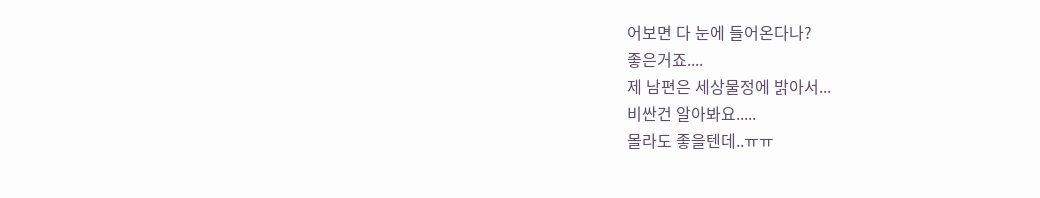어보면 다 눈에 들어온다나?
좋은거죠....
제 남편은 세상물정에 밝아서...
비싼건 알아봐요.....
몰라도 좋을텐데..ㅠㅠ